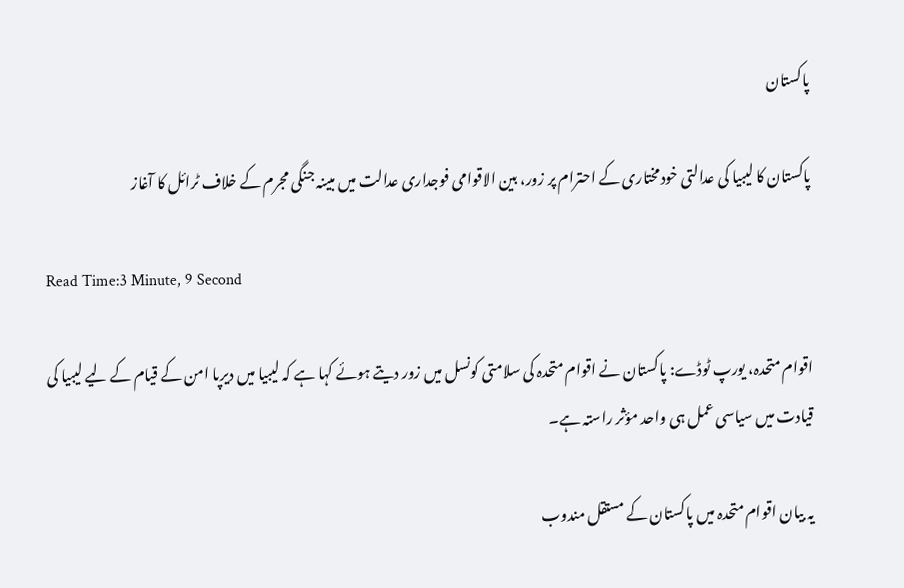پاکستان

پاکستان کا لیبیا کی عدالتی خودمختاری کے احترام پر زور، بین الاقوامی فوجداری عدالت میں مبینہ جنگی مجرم کے خلاف ٹرائل کا آغاز

Read Time:3 Minute, 9 Second

اقوام متحدہ، یورپ ٹوڈے: پاکستان نے اقوام متحدہ کی سلامتی کونسل میں زور دیتے ہوئے کہا ہے کہ لیبیا میں دیرپا امن کے قیام کے لیے لیبیا کی قیادت میں سیاسی عمل ہی واحد مؤثر راستہ ہے۔

یہ بیان اقوام متحدہ میں پاکستان کے مستقل مندوب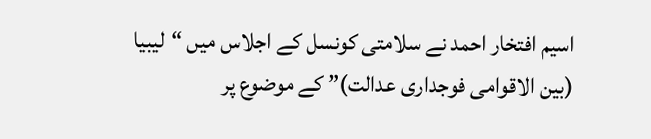اسیم افتخار احمد نے سلامتی کونسل کے اجلاس میں “لیبیا (بین الاقوامی فوجداری عدالت)” کے موضوع پر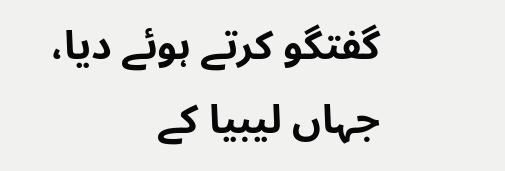گفتگو کرتے ہوئے دیا، جہاں لیبیا کے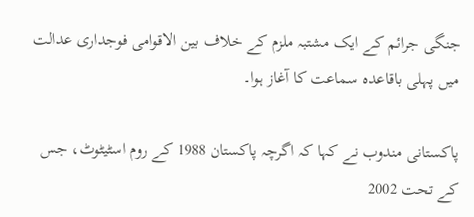جنگی جرائم کے ایک مشتبہ ملزم کے خلاف بین الاقوامی فوجداری عدالت میں پہلی باقاعدہ سماعت کا آغاز ہوا۔

پاکستانی مندوب نے کہا کہ اگرچہ پاکستان 1988 کے روم اسٹیٹوٹ، جس کے تحت 2002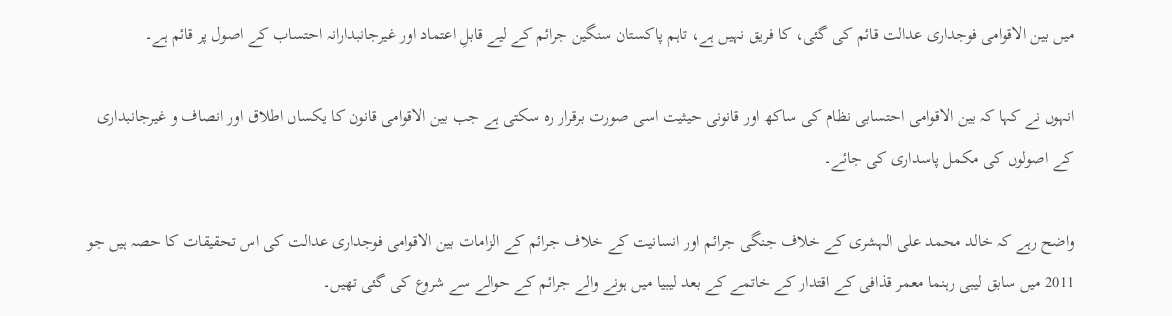میں بین الاقوامی فوجداری عدالت قائم کی گئی، کا فریق نہیں ہے، تاہم پاکستان سنگین جرائم کے لیے قابلِ اعتماد اور غیرجانبدارانہ احتساب کے اصول پر قائم ہے۔

انہوں نے کہا کہ بین الاقوامی احتسابی نظام کی ساکھ اور قانونی حیثیت اسی صورت برقرار رہ سکتی ہے جب بین الاقوامی قانون کا یکساں اطلاق اور انصاف و غیرجانبداری کے اصولوں کی مکمل پاسداری کی جائے۔

واضح رہے کہ خالد محمد علی الہشری کے خلاف جنگی جرائم اور انسانیت کے خلاف جرائم کے الزامات بین الاقوامی فوجداری عدالت کی اس تحقیقات کا حصہ ہیں جو 2011 میں سابق لیبی رہنما معمر قذافی کے اقتدار کے خاتمے کے بعد لیبیا میں ہونے والے جرائم کے حوالے سے شروع کی گئی تھیں۔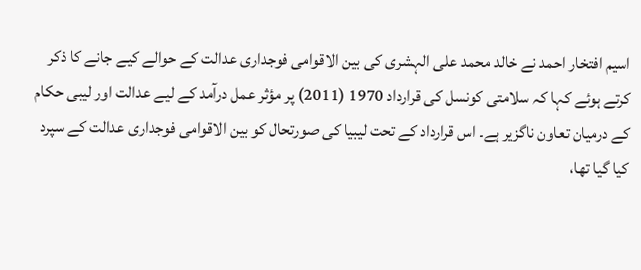اسیم افتخار احمد نے خالد محمد علی الہشری کی بین الاقوامی فوجداری عدالت کے حوالے کیے جانے کا ذکر کرتے ہوئے کہا کہ سلامتی کونسل کی قرارداد 1970 (2011) پر مؤثر عمل درآمد کے لیے عدالت اور لیبی حکام کے درمیان تعاون ناگزیر ہے۔ اس قرارداد کے تحت لیبیا کی صورتحال کو بین الاقوامی فوجداری عدالت کے سپرد کیا گیا تھا،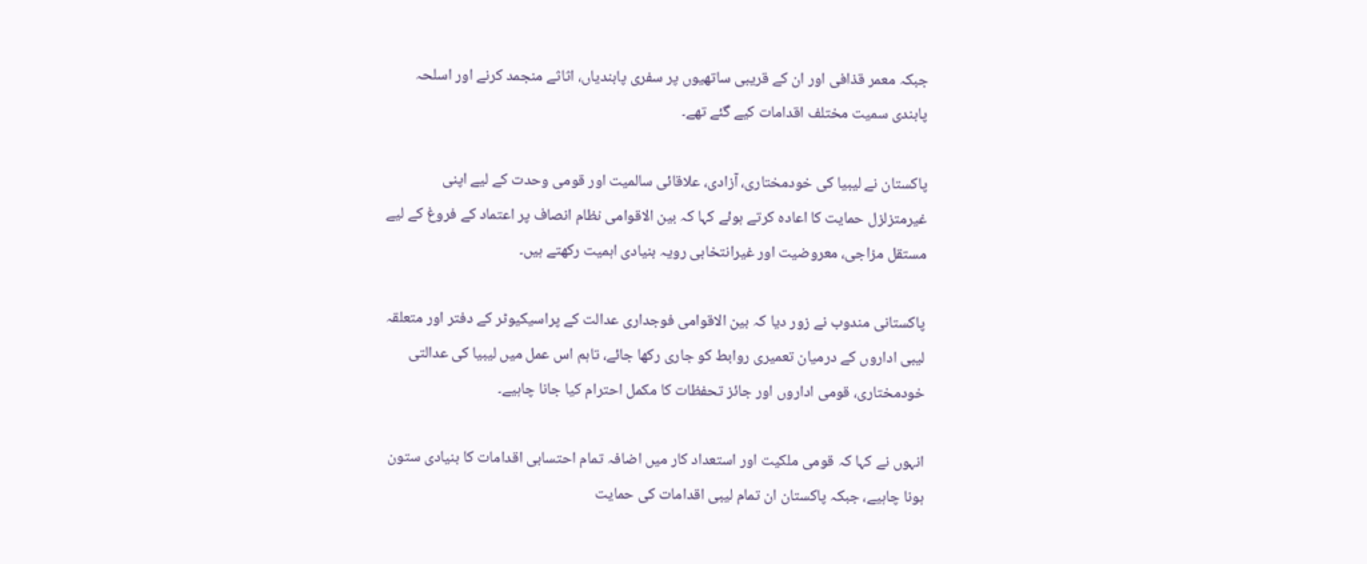جبکہ معمر قذافی اور ان کے قریبی ساتھیوں پر سفری پابندیاں، اثاثے منجمد کرنے اور اسلحہ پابندی سمیت مختلف اقدامات کیے گئے تھے۔

پاکستان نے لیبیا کی خودمختاری، آزادی، علاقائی سالمیت اور قومی وحدت کے لیے اپنی غیرمتزلزل حمایت کا اعادہ کرتے ہوئے کہا کہ بین الاقوامی نظام انصاف پر اعتماد کے فروغ کے لیے مستقل مزاجی، معروضیت اور غیرانتخابی رویہ بنیادی اہمیت رکھتے ہیں۔

پاکستانی مندوب نے زور دیا کہ بین الاقوامی فوجداری عدالت کے پراسیکیوٹر کے دفتر اور متعلقہ لیبی اداروں کے درمیان تعمیری روابط کو جاری رکھا جائے، تاہم اس عمل میں لیبیا کی عدالتی خودمختاری، قومی اداروں اور جائز تحفظات کا مکمل احترام کیا جانا چاہیے۔

انہوں نے کہا کہ قومی ملکیت اور استعداد کار میں اضافہ تمام احتسابی اقدامات کا بنیادی ستون ہونا چاہیے، جبکہ پاکستان ان تمام لیبی اقدامات کی حمایت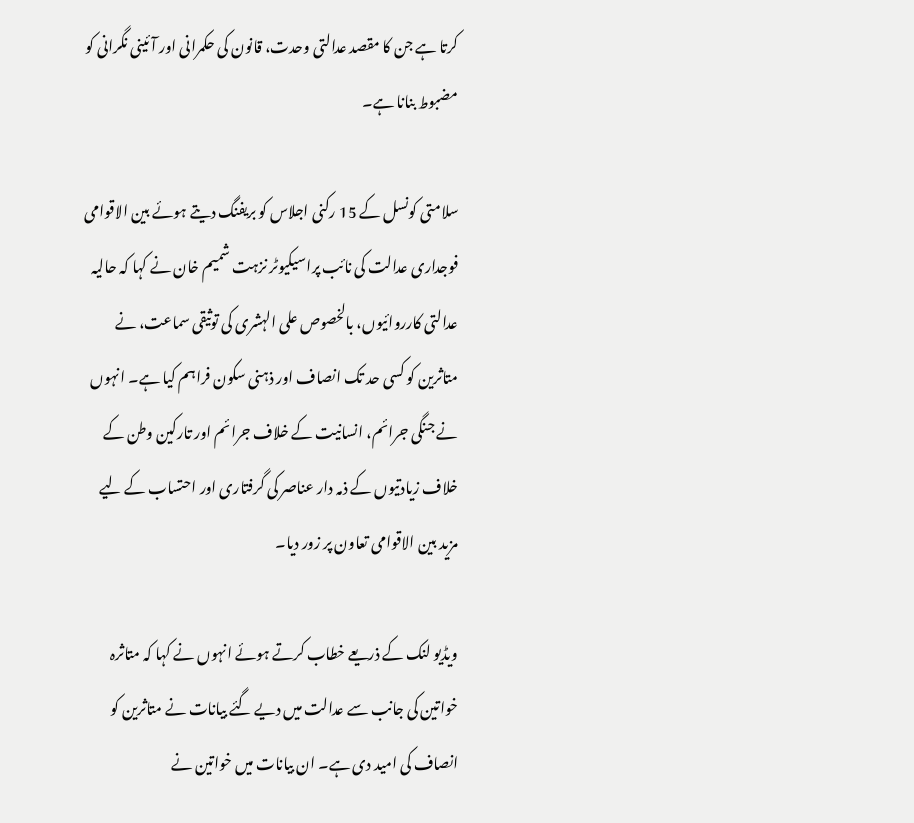کرتا ہے جن کا مقصد عدالتی وحدت، قانون کی حکمرانی اور آئینی نگرانی کو مضبوط بنانا ہے۔

سلامتی کونسل کے 15 رکنی اجلاس کو بریفنگ دیتے ہوئے بین الاقوامی فوجداری عدالت کی نائب پراسیکیوٹر نزہت شمیم خان نے کہا کہ حالیہ عدالتی کارروائیوں، بالخصوص علی الہشری کی توثیقی سماعت، نے متاثرین کو کسی حد تک انصاف اور ذہنی سکون فراہم کیا ہے۔ انہوں نے جنگی جرائم، انسانیت کے خلاف جرائم اور تارکین وطن کے خلاف زیادتیوں کے ذمہ دار عناصر کی گرفتاری اور احتساب کے لیے مزید بین الاقوامی تعاون پر زور دیا۔

ویڈیو لنک کے ذریعے خطاب کرتے ہوئے انہوں نے کہا کہ متاثرہ خواتین کی جانب سے عدالت میں دیے گئے بیانات نے متاثرین کو انصاف کی امید دی ہے۔ ان بیانات میں خواتین نے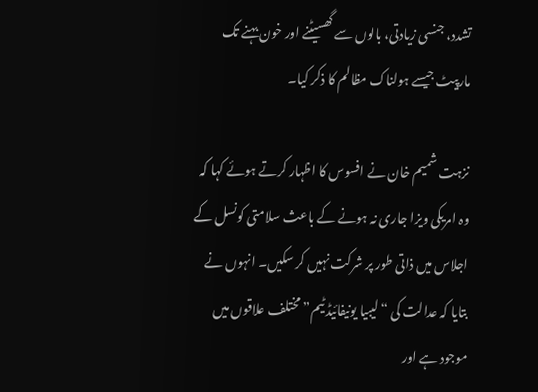تشدد، جنسی زیادتی، بالوں سے گھسیٹنے اور خون بہنے تک مارپیٹ جیسے ہولناک مظالم کا ذکر کیا۔

نزہت شمیم خان نے افسوس کا اظہار کرتے ہوئے کہا کہ وہ امریکی ویزا جاری نہ ہونے کے باعث سلامتی کونسل کے اجلاس میں ذاتی طور پر شرکت نہیں کر سکیں۔ انہوں نے بتایا کہ عدالت کی “لیبیا یونیفائیڈ ٹیم” مختلف علاقوں میں موجود ہے اور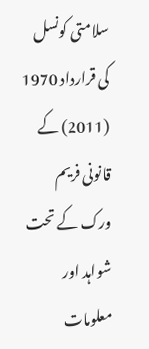سلامتی کونسل کی قرارداد 1970 (2011) کے قانونی فریم ورک کے تحت شواہد اور معلومات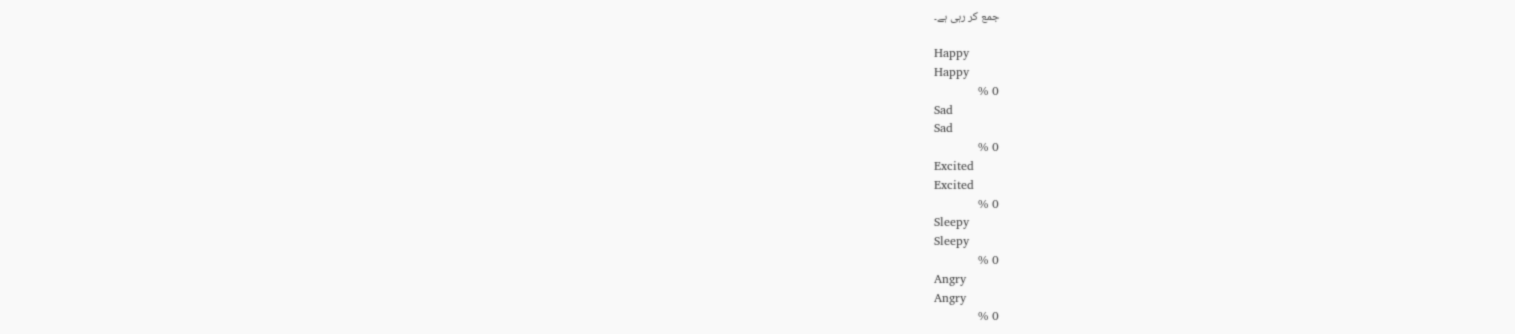جمع کر رہی ہے۔

Happy
Happy
0 %
Sad
Sad
0 %
Excited
Excited
0 %
Sleepy
Sleepy
0 %
Angry
Angry
0 %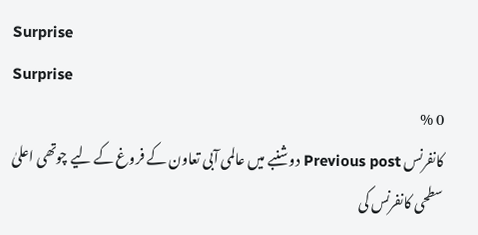Surprise
Surprise
0 %
کانفرنس Previous post دوشنبے میں عالمی آبی تعاون کے فروغ کے لیے چوتھی اعلیٰ سطحی کانفرنس کی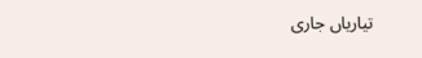تیاریاں جاری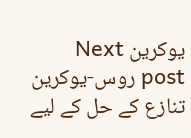یوکرین Next post روس-یوکرین تنازع کے حل کے لیے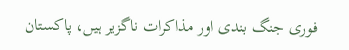فوری جنگ بندی اور مذاکرات ناگزیر ہیں، پاکستان